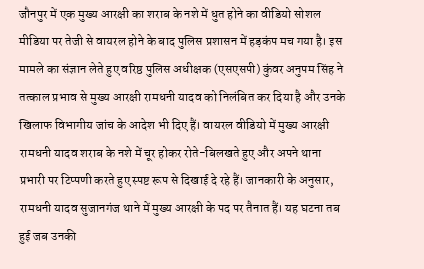जौनपुर में एक मुख्य आरक्षी का शराब के नशे में धुत होने का वीडियो सोशल मीडिया पर तेजी से वायरल होने के बाद पुलिस प्रशासन में हड़कंप मच गया है। इस मामले का संज्ञान लेते हुए वरिष्ठ पुलिस अधीक्षक (एसएसपी) कुंवर अनुपम सिंह ने तत्काल प्रभाव से मुख्य आरक्षी रामधनी यादव को निलंबित कर दिया है और उनके खिलाफ विभागीय जांच के आदेश भी दिए हैं। वायरल वीडियो में मुख्य आरक्षी रामधनी यादव शराब के नशे में चूर होकर रोते-बिलखते हुए और अपने थाना प्रभारी पर टिप्पणी करते हुए स्पष्ट रूप से दिखाई दे रहे हैं। जानकारी के अनुसार, रामधनी यादव सुजानगंज थाने में मुख्य आरक्षी के पद पर तैनात हैं। यह घटना तब हुई जब उनकी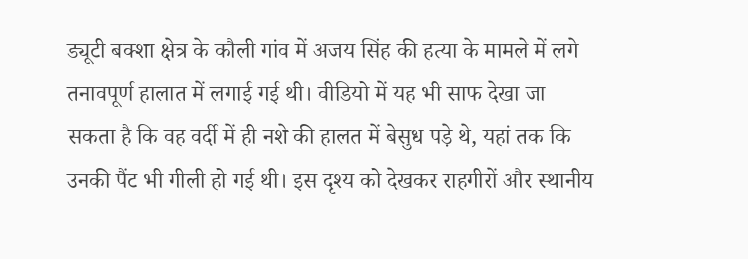ड्यूटी बक्शा क्षेत्र के कौली गांव में अजय सिंह की हत्या के मामले में लगे तनावपूर्ण हालात में लगाई गई थी। वीडियो में यह भी साफ देखा जा सकता है कि वह वर्दी में ही नशे की हालत में बेसुध पड़े थे, यहां तक कि उनकी पैंट भी गीली हो गई थी। इस दृश्य को देखकर राहगीरों और स्थानीय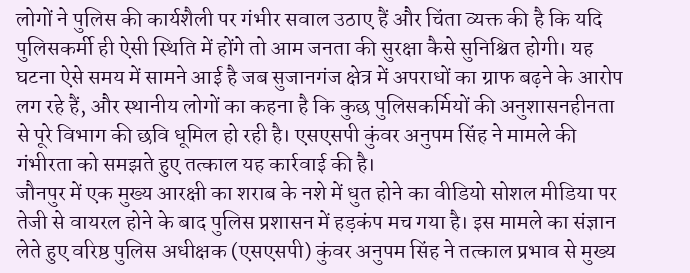लोगों ने पुलिस की कार्यशैली पर गंभीर सवाल उठाए हैं और चिंता व्यक्त की है कि यदि पुलिसकर्मी ही ऐसी स्थिति में होंगे तो आम जनता की सुरक्षा कैसे सुनिश्चित होगी। यह घटना ऐसे समय में सामने आई है जब सुजानगंज क्षेत्र में अपराधों का ग्राफ बढ़ने के आरोप लग रहे हैं, और स्थानीय लोगों का कहना है कि कुछ पुलिसकर्मियों की अनुशासनहीनता से पूरे विभाग की छवि धूमिल हो रही है। एसएसपी कुंवर अनुपम सिंह ने मामले की गंभीरता को समझते हुए तत्काल यह कार्रवाई की है।
जौनपुर में एक मुख्य आरक्षी का शराब के नशे में धुत होने का वीडियो सोशल मीडिया पर तेजी से वायरल होने के बाद पुलिस प्रशासन में हड़कंप मच गया है। इस मामले का संज्ञान लेते हुए वरिष्ठ पुलिस अधीक्षक (एसएसपी) कुंवर अनुपम सिंह ने तत्काल प्रभाव से मुख्य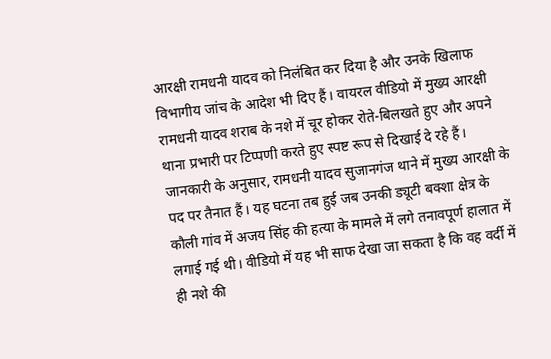आरक्षी रामधनी यादव को निलंबित कर दिया है और उनके खिलाफ विभागीय जांच के आदेश भी दिए हैं। वायरल वीडियो में मुख्य आरक्षी रामधनी यादव शराब के नशे में चूर होकर रोते-बिलखते हुए और अपने थाना प्रभारी पर टिप्पणी करते हुए स्पष्ट रूप से दिखाई दे रहे हैं। जानकारी के अनुसार, रामधनी यादव सुजानगंज थाने में मुख्य आरक्षी के पद पर तैनात हैं। यह घटना तब हुई जब उनकी ड्यूटी बक्शा क्षेत्र के कौली गांव में अजय सिंह की हत्या के मामले में लगे तनावपूर्ण हालात में लगाई गई थी। वीडियो में यह भी साफ देखा जा सकता है कि वह वर्दी में ही नशे की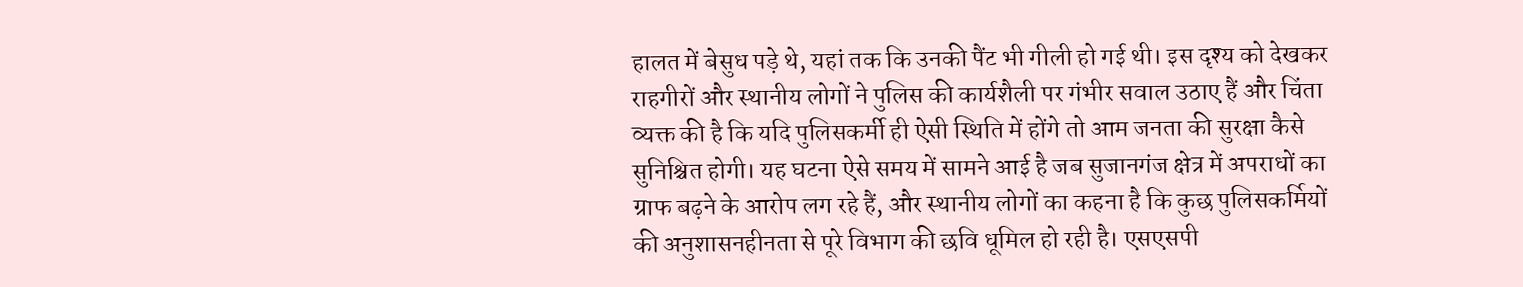हालत में बेसुध पड़े थे, यहां तक कि उनकी पैंट भी गीली हो गई थी। इस दृश्य को देखकर राहगीरों और स्थानीय लोगों ने पुलिस की कार्यशैली पर गंभीर सवाल उठाए हैं और चिंता व्यक्त की है कि यदि पुलिसकर्मी ही ऐसी स्थिति में होंगे तो आम जनता की सुरक्षा कैसे सुनिश्चित होगी। यह घटना ऐसे समय में सामने आई है जब सुजानगंज क्षेत्र में अपराधों का ग्राफ बढ़ने के आरोप लग रहे हैं, और स्थानीय लोगों का कहना है कि कुछ पुलिसकर्मियों की अनुशासनहीनता से पूरे विभाग की छवि धूमिल हो रही है। एसएसपी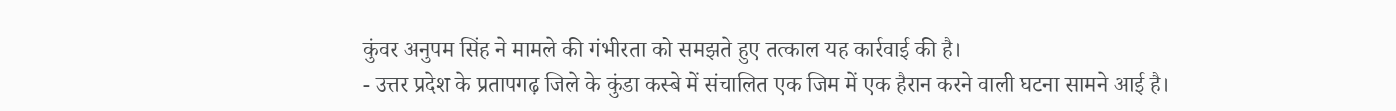कुंवर अनुपम सिंह ने मामले की गंभीरता को समझते हुए तत्काल यह कार्रवाई की है।
- उत्तर प्रदेश के प्रतापगढ़ जिले के कुंडा कस्बे में संचालित एक जिम में एक हैरान करने वाली घटना सामने आई है।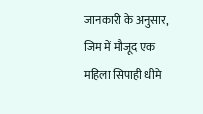जानकारी के अनुसार, जिम में मौजूद एक महिला सिपाही धीमे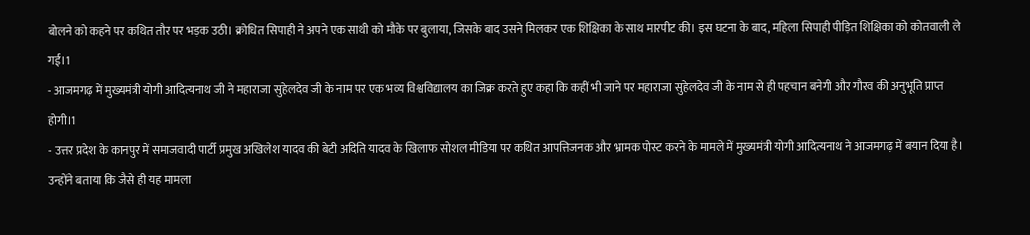बोलने को कहने पर कथित तौर पर भड़क उठी। क्रोधित सिपाही ने अपने एक साथी को मौके पर बुलाया, जिसके बाद उसने मिलकर एक शिक्षिका के साथ मारपीट की। इस घटना के बाद, महिला सिपाही पीड़ित शिक्षिका को कोतवाली ले गई।1
- आजमगढ़ में मुख्यमंत्री योगी आदित्यनाथ जी ने महाराजा सुहेलदेव जी के नाम पर एक भव्य विश्वविद्यालय का जिक्र करते हुए कहा कि कहीं भी जाने पर महाराजा सुहेलदेव जी के नाम से ही पहचान बनेगी और गौरव की अनुभूति प्राप्त होगी।1
- उत्तर प्रदेश के कानपुर में समाजवादी पार्टी प्रमुख अखिलेश यादव की बेटी अदिति यादव के खिलाफ सोशल मीडिया पर कथित आपत्तिजनक और भ्रामक पोस्ट करने के मामले में मुख्यमंत्री योगी आदित्यनाथ ने आजमगढ़ में बयान दिया है। उन्होंने बताया कि जैसे ही यह मामला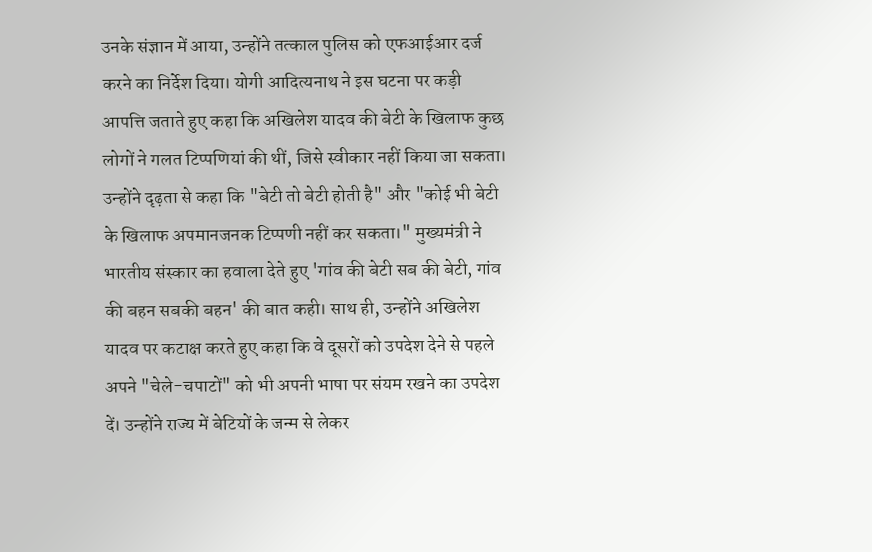उनके संज्ञान में आया, उन्होंने तत्काल पुलिस को एफआईआर दर्ज करने का निर्देश दिया। योगी आदित्यनाथ ने इस घटना पर कड़ी आपत्ति जताते हुए कहा कि अखिलेश यादव की बेटी के खिलाफ कुछ लोगों ने गलत टिप्पणियां की थीं, जिसे स्वीकार नहीं किया जा सकता। उन्होंने दृढ़ता से कहा कि "बेटी तो बेटी होती है" और "कोई भी बेटी के खिलाफ अपमानजनक टिप्पणी नहीं कर सकता।" मुख्यमंत्री ने भारतीय संस्कार का हवाला देते हुए 'गांव की बेटी सब की बेटी, गांव की बहन सबकी बहन' की बात कही। साथ ही, उन्होंने अखिलेश यादव पर कटाक्ष करते हुए कहा कि वे दूसरों को उपदेश देने से पहले अपने "चेले-चपाटों" को भी अपनी भाषा पर संयम रखने का उपदेश दें। उन्होंने राज्य में बेटियों के जन्म से लेकर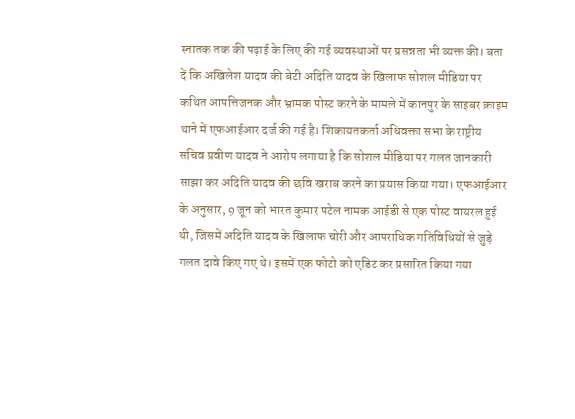स्नातक तक की पढ़ाई के लिए की गई व्यवस्थाओं पर प्रसन्नता भी व्यक्त की। बता दें कि अखिलेश यादव की बेटी अदिति यादव के खिलाफ सोशल मीडिया पर कथित आपत्तिजनक और भ्रामक पोस्ट करने के मामले में कानपुर के साइबर क्राइम थाने में एफआईआर दर्ज की गई है। शिकायतकर्ता अधिवक्ता सभा के राष्ट्रीय सचिव प्रवीण यादव ने आरोप लगाया है कि सोशल मीडिया पर गलत जानकारी साझा कर अदिति यादव की छवि खराब करने का प्रयास किया गया। एफआईआर के अनुसार, 9 जून को भारत कुमार पटेल नामक आईडी से एक पोस्ट वायरल हुई थी, जिसमें अदिति यादव के खिलाफ चोरी और आपराधिक गतिविधियों से जुड़े गलत दावे किए गए थे। इसमें एक फोटो को एडिट कर प्रसारित किया गया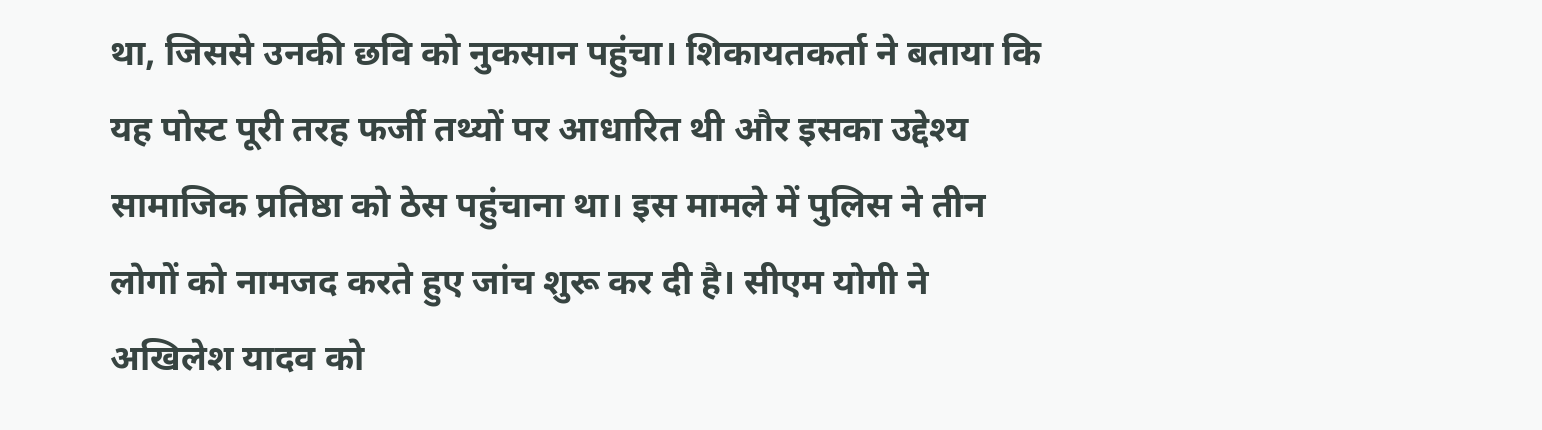था, जिससे उनकी छवि को नुकसान पहुंचा। शिकायतकर्ता ने बताया कि यह पोस्ट पूरी तरह फर्जी तथ्यों पर आधारित थी और इसका उद्देश्य सामाजिक प्रतिष्ठा को ठेस पहुंचाना था। इस मामले में पुलिस ने तीन लोगों को नामजद करते हुए जांच शुरू कर दी है। सीएम योगी ने अखिलेश यादव को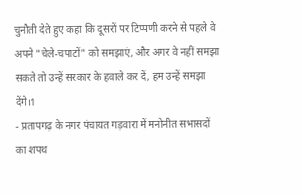चुनौती देते हुए कहा कि दूसरों पर टिप्पणी करने से पहले वे अपने "चेले-चपाटों" को समझाएं, और अगर वे नहीं समझा सकते तो उन्हें सरकार के हवाले कर दें, हम उन्हें समझा देंगे।1
- प्रतापगढ़ के नगर पंचायत गड़वारा में मनोनीत सभासदों का शपथ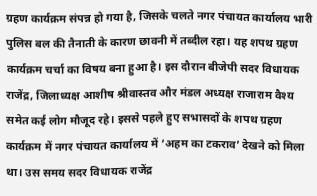ग्रहण कार्यक्रम संपन्न हो गया है, जिसके चलते नगर पंचायत कार्यालय भारी पुलिस बल की तैनाती के कारण छावनी में तब्दील रहा। यह शपथ ग्रहण कार्यक्रम चर्चा का विषय बना हुआ है। इस दौरान बीजेपी सदर विधायक राजेंद्र, जिलाध्यक्ष आशीष श्रीवास्तव और मंडल अध्यक्ष राजाराम वैश्य समेत कई लोग मौजूद रहे। इससे पहले हुए सभासदों के शपथ ग्रहण कार्यक्रम में नगर पंचायत कार्यालय में ‘अहम का टकराव’ देखने को मिला था। उस समय सदर विधायक राजेंद्र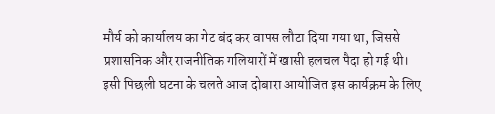मौर्य को कार्यालय का गेट बंद कर वापस लौटा दिया गया था, जिससे प्रशासनिक और राजनीतिक गलियारों में खासी हलचल पैदा हो गई थी। इसी पिछली घटना के चलते आज दोबारा आयोजित इस कार्यक्रम के लिए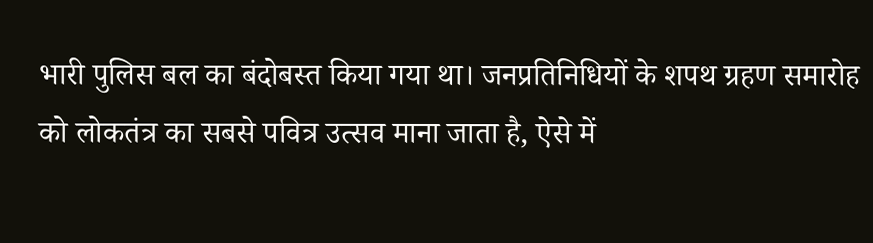भारी पुलिस बल का बंदोबस्त किया गया था। जनप्रतिनिधियों के शपथ ग्रहण समारोह को लोकतंत्र का सबसे पवित्र उत्सव माना जाता है, ऐसे में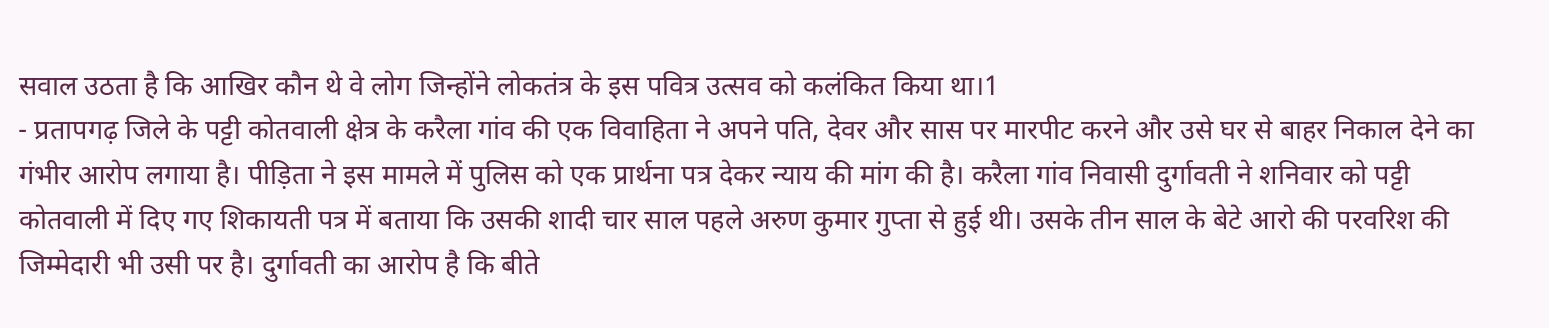सवाल उठता है कि आखिर कौन थे वे लोग जिन्होंने लोकतंत्र के इस पवित्र उत्सव को कलंकित किया था।1
- प्रतापगढ़ जिले के पट्टी कोतवाली क्षेत्र के करैला गांव की एक विवाहिता ने अपने पति, देवर और सास पर मारपीट करने और उसे घर से बाहर निकाल देने का गंभीर आरोप लगाया है। पीड़िता ने इस मामले में पुलिस को एक प्रार्थना पत्र देकर न्याय की मांग की है। करैला गांव निवासी दुर्गावती ने शनिवार को पट्टी कोतवाली में दिए गए शिकायती पत्र में बताया कि उसकी शादी चार साल पहले अरुण कुमार गुप्ता से हुई थी। उसके तीन साल के बेटे आरो की परवरिश की जिम्मेदारी भी उसी पर है। दुर्गावती का आरोप है कि बीते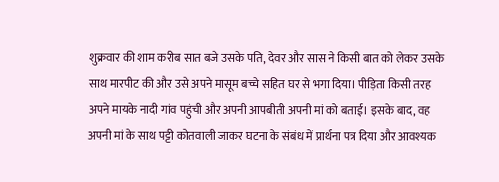शुक्रवार की शाम करीब सात बजे उसके पति, देवर और सास ने किसी बात को लेकर उसके साथ मारपीट की और उसे अपने मासूम बच्चे सहित घर से भगा दिया। पीड़िता किसी तरह अपने मायके नादी गांव पहुंची और अपनी आपबीती अपनी मां को बताई। इसके बाद, वह अपनी मां के साथ पट्टी कोतवाली जाकर घटना के संबंध में प्रार्थना पत्र दिया और आवश्यक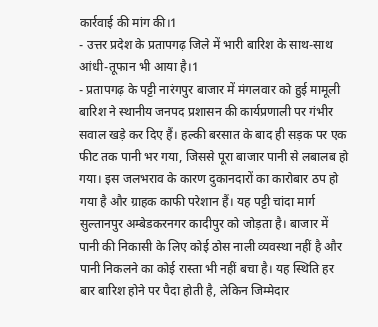कार्रवाई की मांग की।1
- उत्तर प्रदेश के प्रतापगढ़ जिले में भारी बारिश के साथ-साथ आंधी-तूफान भी आया है।1
- प्रतापगढ़ के पट्टी नारंगपुर बाजार में मंगलवार को हुई मामूली बारिश ने स्थानीय जनपद प्रशासन की कार्यप्रणाली पर गंभीर सवाल खड़े कर दिए हैं। हल्की बरसात के बाद ही सड़क पर एक फीट तक पानी भर गया, जिससे पूरा बाजार पानी से लबालब हो गया। इस जलभराव के कारण दुकानदारों का कारोबार ठप हो गया है और ग्राहक काफी परेशान हैं। यह पट्टी चांदा मार्ग सुल्तानपुर अम्बेडकरनगर कादीपुर को जोड़ता है। बाजार में पानी की निकासी के लिए कोई ठोस नाली व्यवस्था नहीं है और पानी निकलने का कोई रास्ता भी नहीं बचा है। यह स्थिति हर बार बारिश होने पर पैदा होती है, लेकिन जिम्मेदार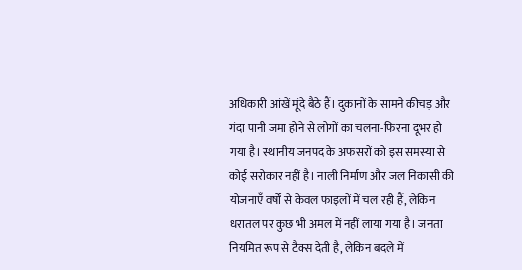अधिकारी आंखें मूंदे बैठे हैं। दुकानों के सामने कीचड़ और गंदा पानी जमा होने से लोगों का चलना-फिरना दूभर हो गया है। स्थानीय जनपद के अफसरों को इस समस्या से कोई सरोकार नहीं है। नाली निर्माण और जल निकासी की योजनाएँ वर्षों से केवल फाइलों में चल रही हैं, लेकिन धरातल पर कुछ भी अमल में नहीं लाया गया है। जनता नियमित रूप से टैक्स देती है, लेकिन बदले में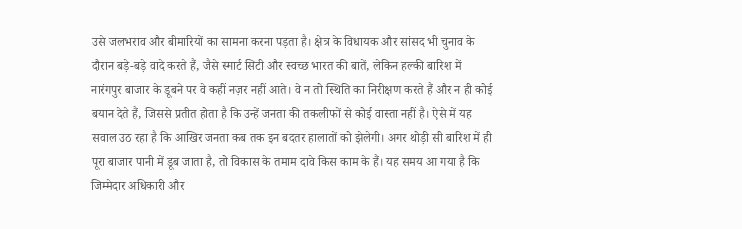उसे जलभराव और बीमारियों का सामना करना पड़ता है। क्षेत्र के विधायक और सांसद भी चुनाव के दौरान बड़े-बड़े वादे करते हैं, जैसे स्मार्ट सिटी और स्वच्छ भारत की बातें, लेकिन हल्की बारिश में नारंगपुर बाजार के डूबने पर वे कहीं नज़र नहीं आते। वे न तो स्थिति का निरीक्षण करते हैं और न ही कोई बयान देते हैं, जिससे प्रतीत होता है कि उन्हें जनता की तकलीफों से कोई वास्ता नहीं है। ऐसे में यह सवाल उठ रहा है कि आखिर जनता कब तक इन बदतर हालातों को झेलेगी। अगर थोड़ी सी बारिश में ही पूरा बाजार पानी में डूब जाता है, तो विकास के तमाम दावे किस काम के हैं। यह समय आ गया है कि जिम्मेदार अधिकारी और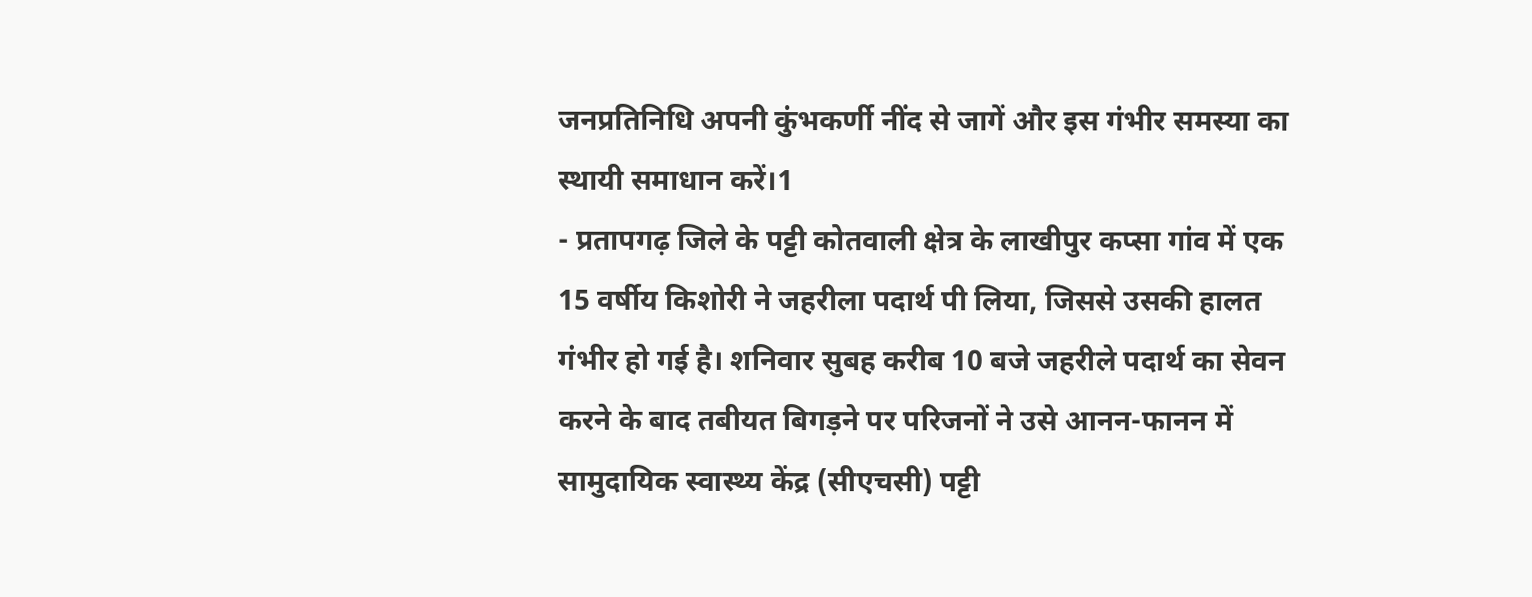जनप्रतिनिधि अपनी कुंभकर्णी नींद से जागें और इस गंभीर समस्या का स्थायी समाधान करें।1
- प्रतापगढ़ जिले के पट्टी कोतवाली क्षेत्र के लाखीपुर कप्सा गांव में एक 15 वर्षीय किशोरी ने जहरीला पदार्थ पी लिया, जिससे उसकी हालत गंभीर हो गई है। शनिवार सुबह करीब 10 बजे जहरीले पदार्थ का सेवन करने के बाद तबीयत बिगड़ने पर परिजनों ने उसे आनन-फानन में सामुदायिक स्वास्थ्य केंद्र (सीएचसी) पट्टी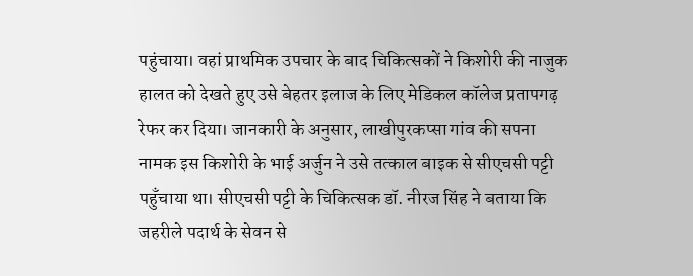पहुंचाया। वहां प्राथमिक उपचार के बाद चिकित्सकों ने किशोरी की नाजुक हालत को देखते हुए उसे बेहतर इलाज के लिए मेडिकल कॉलेज प्रतापगढ़ रेफर कर दिया। जानकारी के अनुसार, लाखीपुरकप्सा गांव की सपना नामक इस किशोरी के भाई अर्जुन ने उसे तत्काल बाइक से सीएचसी पट्टी पहुँचाया था। सीएचसी पट्टी के चिकित्सक डॉ. नीरज सिंह ने बताया कि जहरीले पदार्थ के सेवन से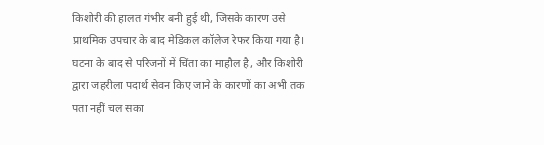किशोरी की हालत गंभीर बनी हुई थी, जिसके कारण उसे प्राथमिक उपचार के बाद मेडिकल कॉलेज रेफर किया गया है। घटना के बाद से परिजनों में चिंता का माहौल है, और किशोरी द्वारा जहरीला पदार्थ सेवन किए जाने के कारणों का अभी तक पता नहीं चल सका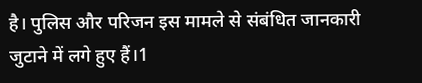है। पुलिस और परिजन इस मामले से संबंधित जानकारी जुटाने में लगे हुए हैं।1